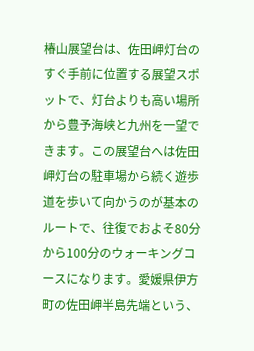椿山展望台は、佐田岬灯台のすぐ手前に位置する展望スポットで、灯台よりも高い場所から豊予海峡と九州を一望できます。この展望台へは佐田岬灯台の駐車場から続く遊歩道を歩いて向かうのが基本のルートで、往復でおよそ80分から100分のウォーキングコースになります。愛媛県伊方町の佐田岬半島先端という、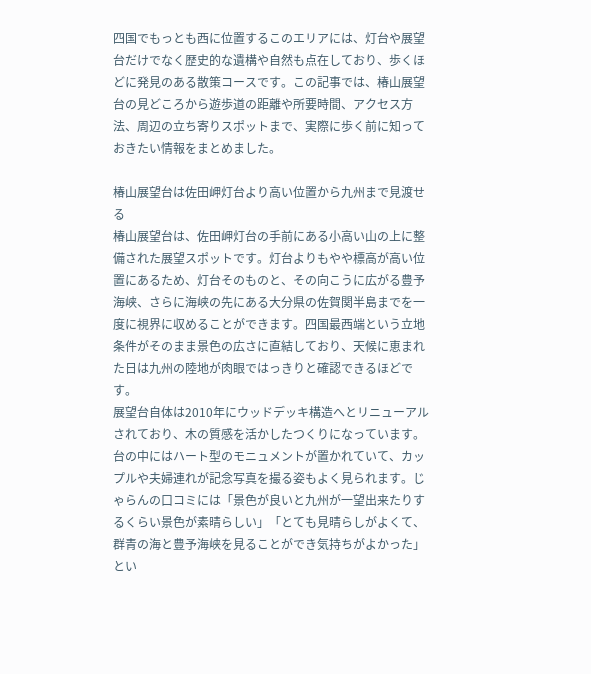四国でもっとも西に位置するこのエリアには、灯台や展望台だけでなく歴史的な遺構や自然も点在しており、歩くほどに発見のある散策コースです。この記事では、椿山展望台の見どころから遊歩道の距離や所要時間、アクセス方法、周辺の立ち寄りスポットまで、実際に歩く前に知っておきたい情報をまとめました。

椿山展望台は佐田岬灯台より高い位置から九州まで見渡せる
椿山展望台は、佐田岬灯台の手前にある小高い山の上に整備された展望スポットです。灯台よりもやや標高が高い位置にあるため、灯台そのものと、その向こうに広がる豊予海峡、さらに海峡の先にある大分県の佐賀関半島までを一度に視界に収めることができます。四国最西端という立地条件がそのまま景色の広さに直結しており、天候に恵まれた日は九州の陸地が肉眼ではっきりと確認できるほどです。
展望台自体は2010年にウッドデッキ構造へとリニューアルされており、木の質感を活かしたつくりになっています。台の中にはハート型のモニュメントが置かれていて、カップルや夫婦連れが記念写真を撮る姿もよく見られます。じゃらんの口コミには「景色が良いと九州が一望出来たりするくらい景色が素晴らしい」「とても見晴らしがよくて、群青の海と豊予海峡を見ることができ気持ちがよかった」とい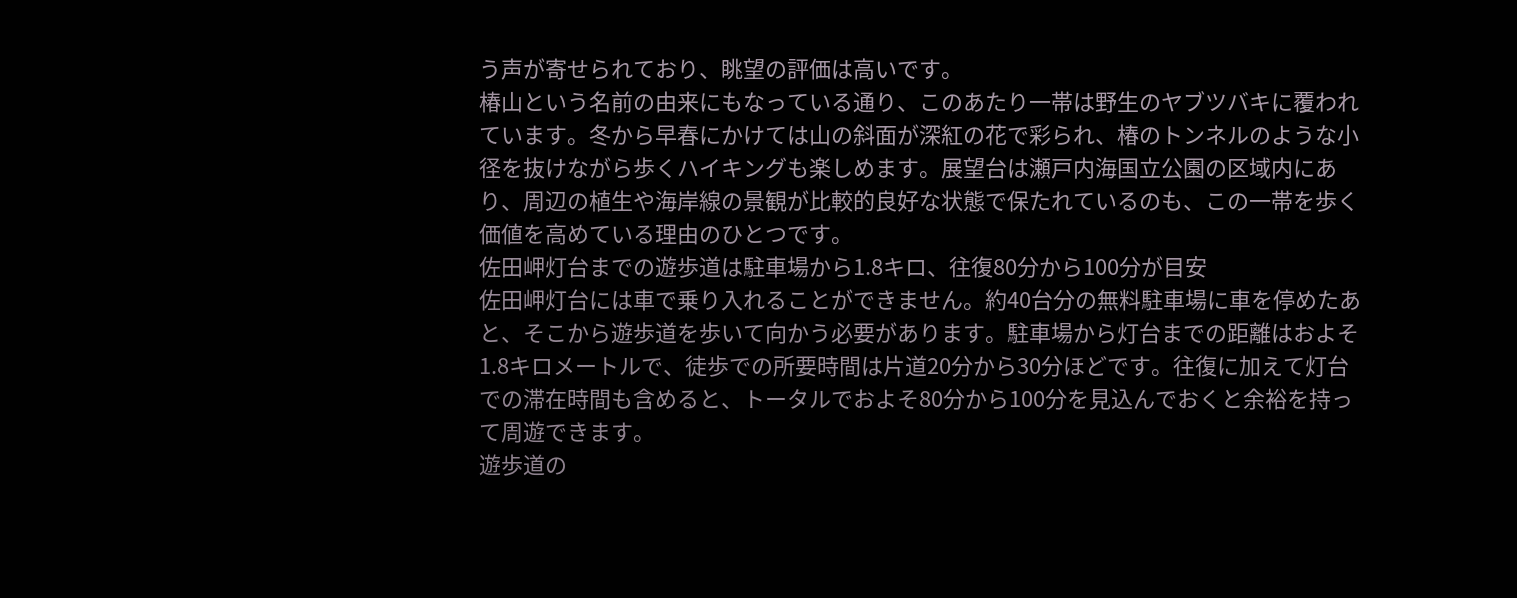う声が寄せられており、眺望の評価は高いです。
椿山という名前の由来にもなっている通り、このあたり一帯は野生のヤブツバキに覆われています。冬から早春にかけては山の斜面が深紅の花で彩られ、椿のトンネルのような小径を抜けながら歩くハイキングも楽しめます。展望台は瀬戸内海国立公園の区域内にあり、周辺の植生や海岸線の景観が比較的良好な状態で保たれているのも、この一帯を歩く価値を高めている理由のひとつです。
佐田岬灯台までの遊歩道は駐車場から1.8キロ、往復80分から100分が目安
佐田岬灯台には車で乗り入れることができません。約40台分の無料駐車場に車を停めたあと、そこから遊歩道を歩いて向かう必要があります。駐車場から灯台までの距離はおよそ1.8キロメートルで、徒歩での所要時間は片道20分から30分ほどです。往復に加えて灯台での滞在時間も含めると、トータルでおよそ80分から100分を見込んでおくと余裕を持って周遊できます。
遊歩道の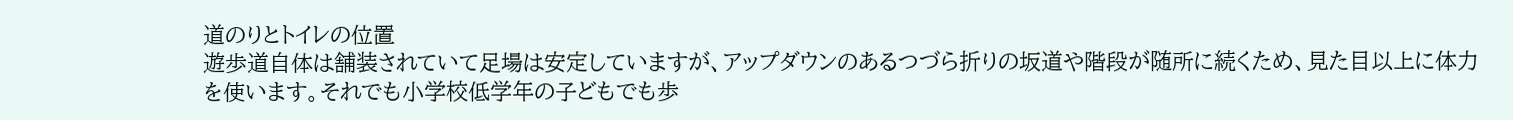道のりとトイレの位置
遊歩道自体は舗装されていて足場は安定していますが、アップダウンのあるつづら折りの坂道や階段が随所に続くため、見た目以上に体力を使います。それでも小学校低学年の子どもでも歩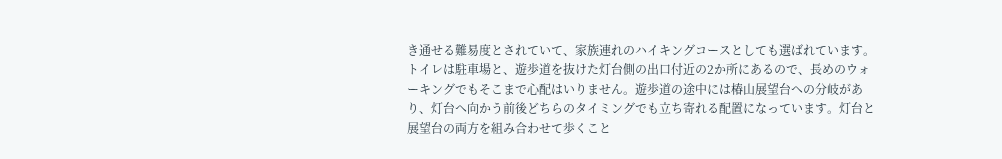き通せる難易度とされていて、家族連れのハイキングコースとしても選ばれています。トイレは駐車場と、遊歩道を抜けた灯台側の出口付近の2か所にあるので、長めのウォーキングでもそこまで心配はいりません。遊歩道の途中には椿山展望台への分岐があり、灯台へ向かう前後どちらのタイミングでも立ち寄れる配置になっています。灯台と展望台の両方を組み合わせて歩くこと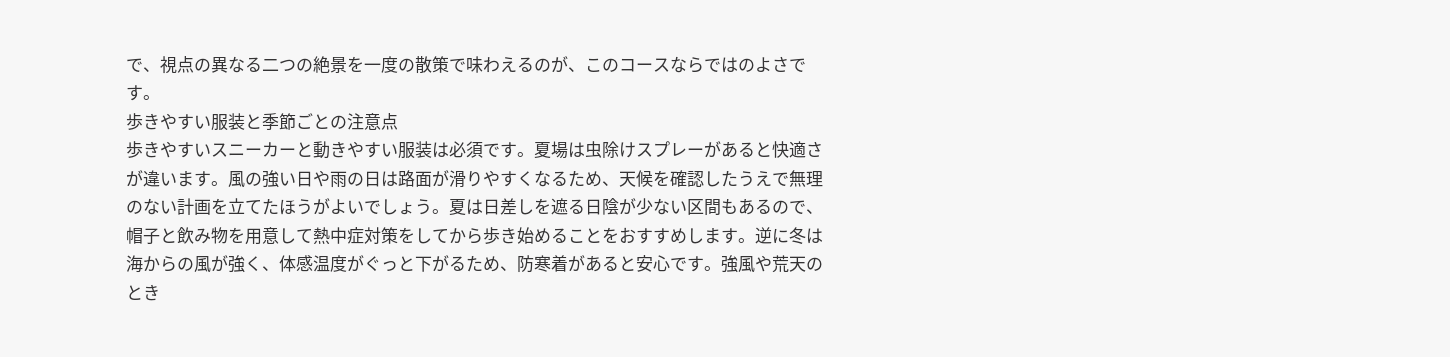で、視点の異なる二つの絶景を一度の散策で味わえるのが、このコースならではのよさです。
歩きやすい服装と季節ごとの注意点
歩きやすいスニーカーと動きやすい服装は必須です。夏場は虫除けスプレーがあると快適さが違います。風の強い日や雨の日は路面が滑りやすくなるため、天候を確認したうえで無理のない計画を立てたほうがよいでしょう。夏は日差しを遮る日陰が少ない区間もあるので、帽子と飲み物を用意して熱中症対策をしてから歩き始めることをおすすめします。逆に冬は海からの風が強く、体感温度がぐっと下がるため、防寒着があると安心です。強風や荒天のとき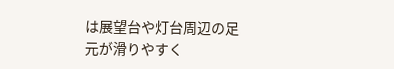は展望台や灯台周辺の足元が滑りやすく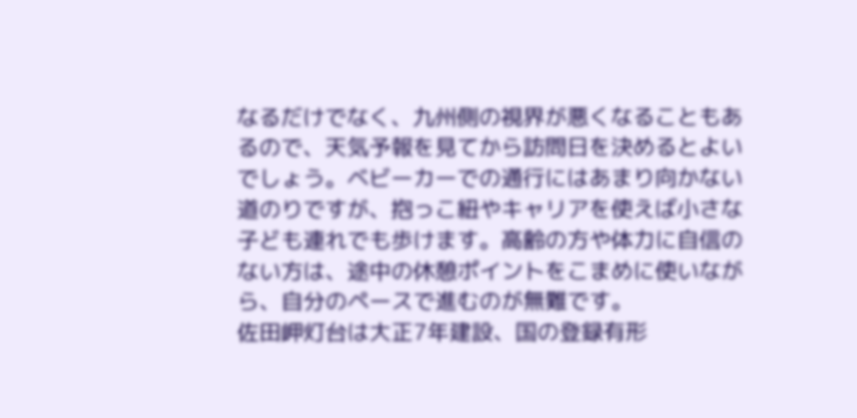なるだけでなく、九州側の視界が悪くなることもあるので、天気予報を見てから訪問日を決めるとよいでしょう。ベビーカーでの通行にはあまり向かない道のりですが、抱っこ紐やキャリアを使えば小さな子ども連れでも歩けます。高齢の方や体力に自信のない方は、途中の休憩ポイントをこまめに使いながら、自分のペースで進むのが無難です。
佐田岬灯台は大正7年建設、国の登録有形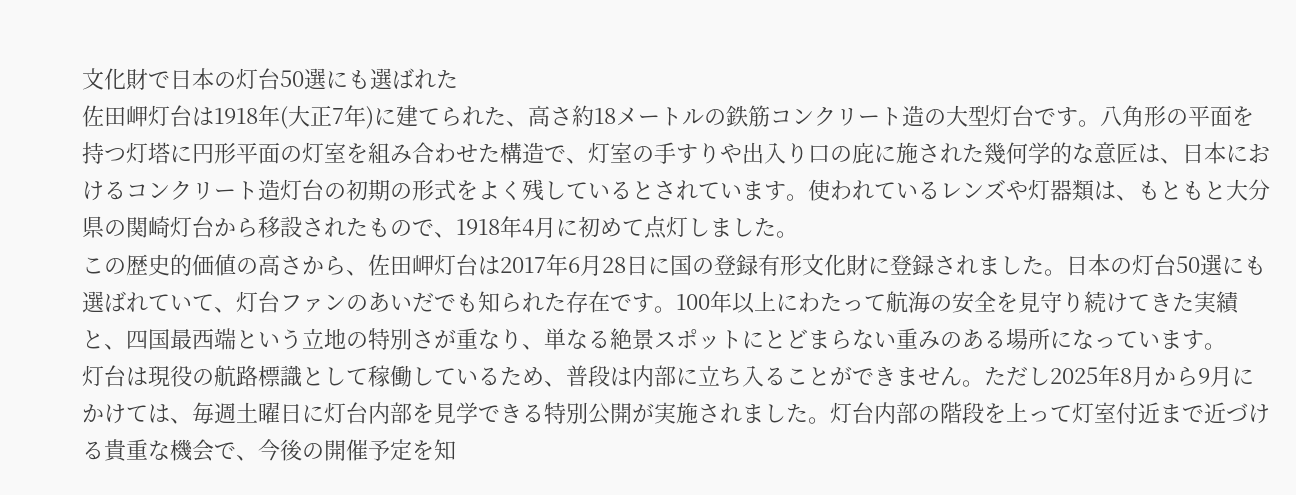文化財で日本の灯台50選にも選ばれた
佐田岬灯台は1918年(大正7年)に建てられた、高さ約18メートルの鉄筋コンクリート造の大型灯台です。八角形の平面を持つ灯塔に円形平面の灯室を組み合わせた構造で、灯室の手すりや出入り口の庇に施された幾何学的な意匠は、日本におけるコンクリート造灯台の初期の形式をよく残しているとされています。使われているレンズや灯器類は、もともと大分県の関崎灯台から移設されたもので、1918年4月に初めて点灯しました。
この歴史的価値の高さから、佐田岬灯台は2017年6月28日に国の登録有形文化財に登録されました。日本の灯台50選にも選ばれていて、灯台ファンのあいだでも知られた存在です。100年以上にわたって航海の安全を見守り続けてきた実績と、四国最西端という立地の特別さが重なり、単なる絶景スポットにとどまらない重みのある場所になっています。
灯台は現役の航路標識として稼働しているため、普段は内部に立ち入ることができません。ただし2025年8月から9月にかけては、毎週土曜日に灯台内部を見学できる特別公開が実施されました。灯台内部の階段を上って灯室付近まで近づける貴重な機会で、今後の開催予定を知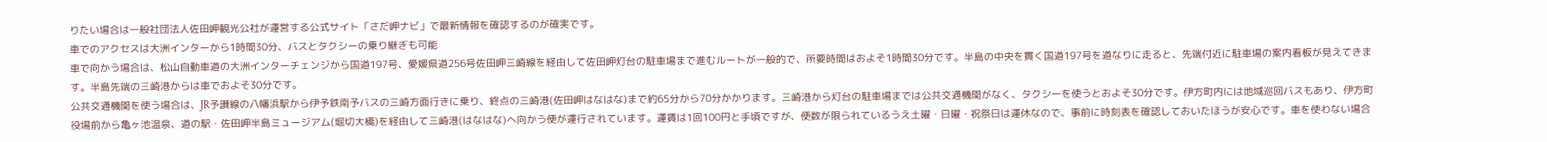りたい場合は一般社団法人佐田岬観光公社が運営する公式サイト「さだ岬ナビ」で最新情報を確認するのが確実です。
車でのアクセスは大洲インターから1時間30分、バスとタクシーの乗り継ぎも可能
車で向かう場合は、松山自動車道の大洲インターチェンジから国道197号、愛媛県道256号佐田岬三崎線を経由して佐田岬灯台の駐車場まで進むルートが一般的で、所要時間はおよそ1時間30分です。半島の中央を貫く国道197号を道なりに走ると、先端付近に駐車場の案内看板が見えてきます。半島先端の三崎港からは車でおよそ30分です。
公共交通機関を使う場合は、JR予讃線の八幡浜駅から伊予鉄南予バスの三崎方面行きに乗り、終点の三崎港(佐田岬はなはな)まで約65分から70分かかります。三崎港から灯台の駐車場までは公共交通機関がなく、タクシーを使うとおよそ30分です。伊方町内には地域巡回バスもあり、伊方町役場前から亀ヶ池温泉、道の駅・佐田岬半島ミュージアム(堀切大橋)を経由して三崎港(はなはな)へ向かう便が運行されています。運賃は1回100円と手頃ですが、便数が限られているうえ土曜・日曜・祝祭日は運休なので、事前に時刻表を確認しておいたほうが安心です。車を使わない場合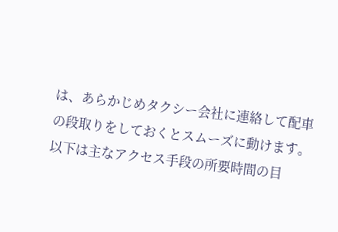は、あらかじめタクシー会社に連絡して配車の段取りをしておくとスムーズに動けます。
以下は主なアクセス手段の所要時間の目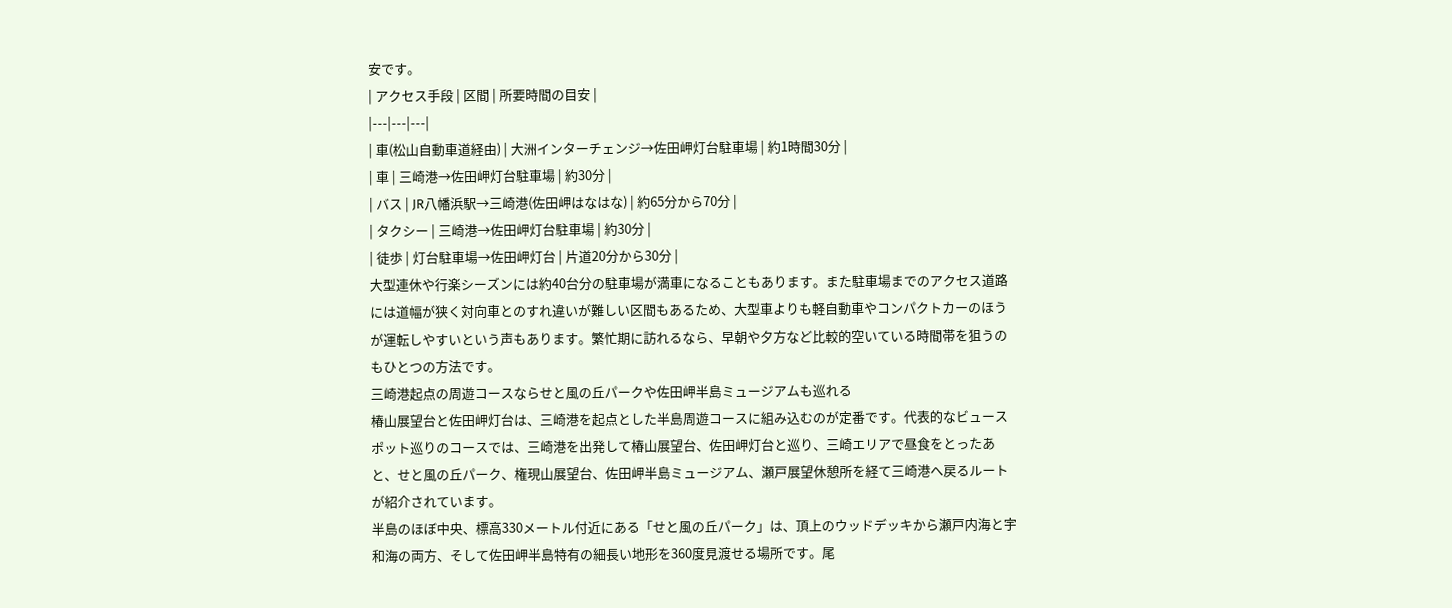安です。
| アクセス手段 | 区間 | 所要時間の目安 |
|---|---|---|
| 車(松山自動車道経由) | 大洲インターチェンジ→佐田岬灯台駐車場 | 約1時間30分 |
| 車 | 三崎港→佐田岬灯台駐車場 | 約30分 |
| バス | JR八幡浜駅→三崎港(佐田岬はなはな) | 約65分から70分 |
| タクシー | 三崎港→佐田岬灯台駐車場 | 約30分 |
| 徒歩 | 灯台駐車場→佐田岬灯台 | 片道20分から30分 |
大型連休や行楽シーズンには約40台分の駐車場が満車になることもあります。また駐車場までのアクセス道路には道幅が狭く対向車とのすれ違いが難しい区間もあるため、大型車よりも軽自動車やコンパクトカーのほうが運転しやすいという声もあります。繁忙期に訪れるなら、早朝や夕方など比較的空いている時間帯を狙うのもひとつの方法です。
三崎港起点の周遊コースならせと風の丘パークや佐田岬半島ミュージアムも巡れる
椿山展望台と佐田岬灯台は、三崎港を起点とした半島周遊コースに組み込むのが定番です。代表的なビュースポット巡りのコースでは、三崎港を出発して椿山展望台、佐田岬灯台と巡り、三崎エリアで昼食をとったあと、せと風の丘パーク、権現山展望台、佐田岬半島ミュージアム、瀬戸展望休憩所を経て三崎港へ戻るルートが紹介されています。
半島のほぼ中央、標高330メートル付近にある「せと風の丘パーク」は、頂上のウッドデッキから瀬戸内海と宇和海の両方、そして佐田岬半島特有の細長い地形を360度見渡せる場所です。尾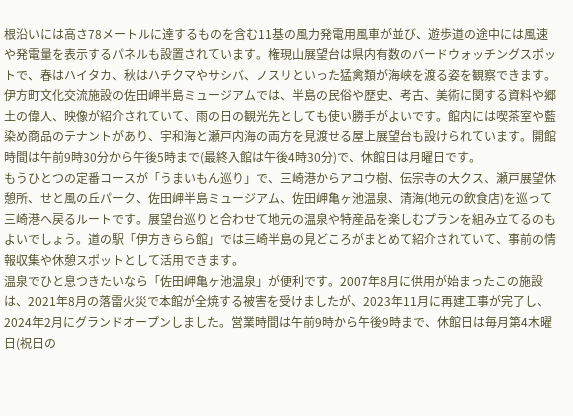根沿いには高さ78メートルに達するものを含む11基の風力発電用風車が並び、遊歩道の途中には風速や発電量を表示するパネルも設置されています。権現山展望台は県内有数のバードウォッチングスポットで、春はハイタカ、秋はハチクマやサシバ、ノスリといった猛禽類が海峡を渡る姿を観察できます。
伊方町文化交流施設の佐田岬半島ミュージアムでは、半島の民俗や歴史、考古、美術に関する資料や郷土の偉人、映像が紹介されていて、雨の日の観光先としても使い勝手がよいです。館内には喫茶室や藍染め商品のテナントがあり、宇和海と瀬戸内海の両方を見渡せる屋上展望台も設けられています。開館時間は午前9時30分から午後5時まで(最終入館は午後4時30分)で、休館日は月曜日です。
もうひとつの定番コースが「うまいもん巡り」で、三崎港からアコウ樹、伝宗寺の大クス、瀬戸展望休憩所、せと風の丘パーク、佐田岬半島ミュージアム、佐田岬亀ヶ池温泉、清海(地元の飲食店)を巡って三崎港へ戻るルートです。展望台巡りと合わせて地元の温泉や特産品を楽しむプランを組み立てるのもよいでしょう。道の駅「伊方きらら館」では三崎半島の見どころがまとめて紹介されていて、事前の情報収集や休憩スポットとして活用できます。
温泉でひと息つきたいなら「佐田岬亀ヶ池温泉」が便利です。2007年8月に供用が始まったこの施設は、2021年8月の落雷火災で本館が全焼する被害を受けましたが、2023年11月に再建工事が完了し、2024年2月にグランドオープンしました。営業時間は午前9時から午後9時まで、休館日は毎月第4木曜日(祝日の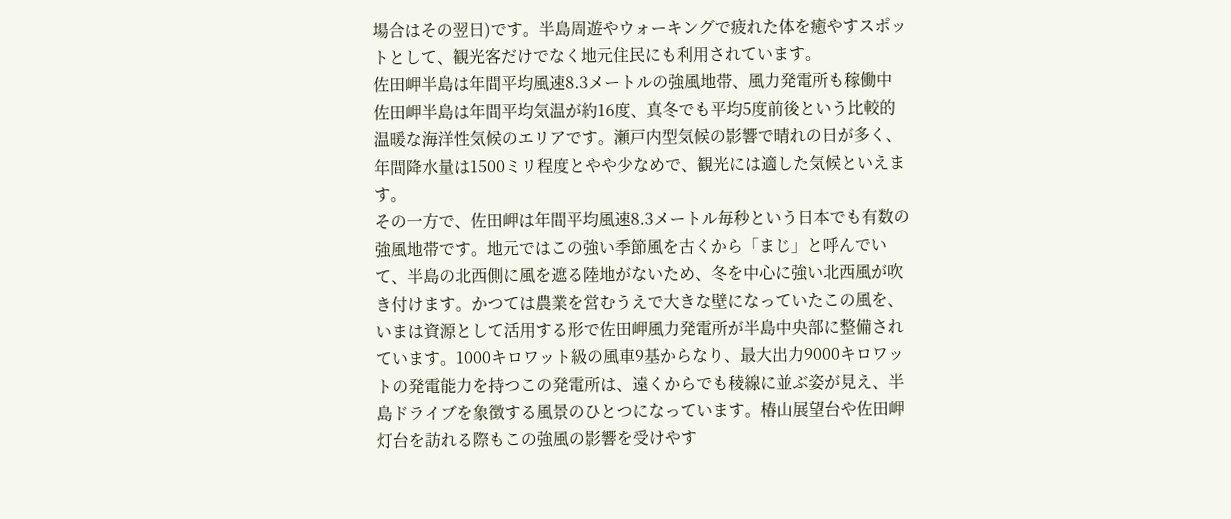場合はその翌日)です。半島周遊やウォーキングで疲れた体を癒やすスポットとして、観光客だけでなく地元住民にも利用されています。
佐田岬半島は年間平均風速8.3メートルの強風地帯、風力発電所も稼働中
佐田岬半島は年間平均気温が約16度、真冬でも平均5度前後という比較的温暖な海洋性気候のエリアです。瀬戸内型気候の影響で晴れの日が多く、年間降水量は1500ミリ程度とやや少なめで、観光には適した気候といえます。
その一方で、佐田岬は年間平均風速8.3メートル毎秒という日本でも有数の強風地帯です。地元ではこの強い季節風を古くから「まじ」と呼んでいて、半島の北西側に風を遮る陸地がないため、冬を中心に強い北西風が吹き付けます。かつては農業を営むうえで大きな壁になっていたこの風を、いまは資源として活用する形で佐田岬風力発電所が半島中央部に整備されています。1000キロワット級の風車9基からなり、最大出力9000キロワットの発電能力を持つこの発電所は、遠くからでも稜線に並ぶ姿が見え、半島ドライブを象徴する風景のひとつになっています。椿山展望台や佐田岬灯台を訪れる際もこの強風の影響を受けやす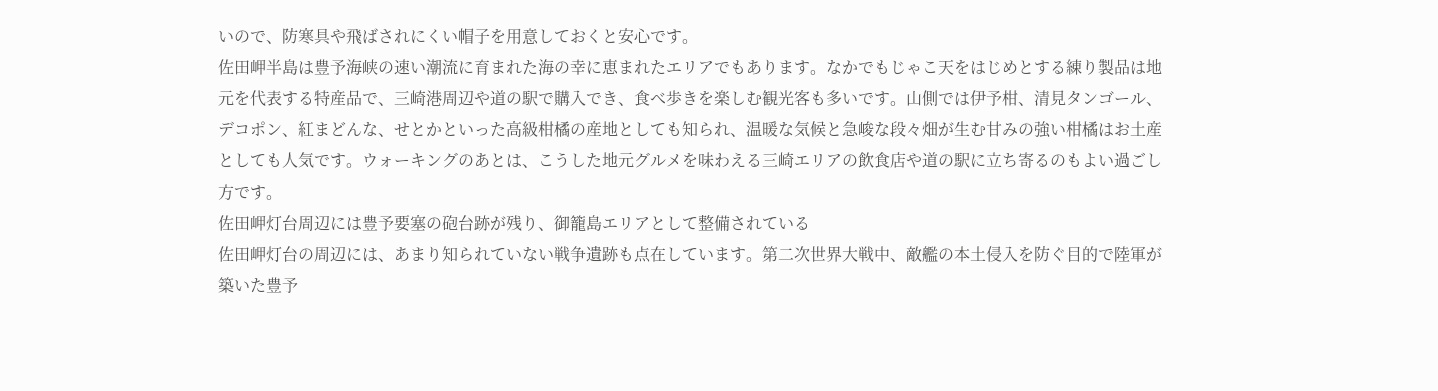いので、防寒具や飛ばされにくい帽子を用意しておくと安心です。
佐田岬半島は豊予海峡の速い潮流に育まれた海の幸に恵まれたエリアでもあります。なかでもじゃこ天をはじめとする練り製品は地元を代表する特産品で、三崎港周辺や道の駅で購入でき、食べ歩きを楽しむ観光客も多いです。山側では伊予柑、清見タンゴール、デコポン、紅まどんな、せとかといった高級柑橘の産地としても知られ、温暖な気候と急峻な段々畑が生む甘みの強い柑橘はお土産としても人気です。ウォーキングのあとは、こうした地元グルメを味わえる三崎エリアの飲食店や道の駅に立ち寄るのもよい過ごし方です。
佐田岬灯台周辺には豊予要塞の砲台跡が残り、御籠島エリアとして整備されている
佐田岬灯台の周辺には、あまり知られていない戦争遺跡も点在しています。第二次世界大戦中、敵艦の本土侵入を防ぐ目的で陸軍が築いた豊予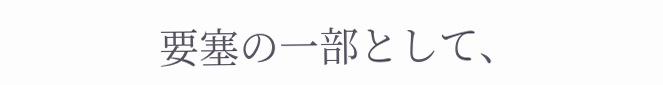要塞の一部として、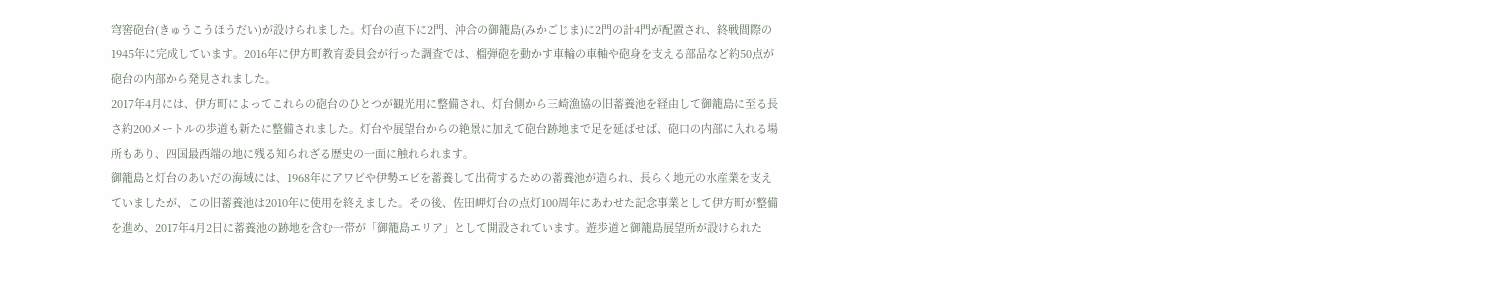穹窖砲台(きゅうこうほうだい)が設けられました。灯台の直下に2門、沖合の御籠島(みかごじま)に2門の計4門が配置され、終戦間際の1945年に完成しています。2016年に伊方町教育委員会が行った調査では、榴弾砲を動かす車輪の車軸や砲身を支える部品など約50点が砲台の内部から発見されました。
2017年4月には、伊方町によってこれらの砲台のひとつが観光用に整備され、灯台側から三崎漁協の旧蓄養池を経由して御籠島に至る長さ約200メートルの歩道も新たに整備されました。灯台や展望台からの絶景に加えて砲台跡地まで足を延ばせば、砲口の内部に入れる場所もあり、四国最西端の地に残る知られざる歴史の一面に触れられます。
御籠島と灯台のあいだの海域には、1968年にアワビや伊勢エビを蓄養して出荷するための蓄養池が造られ、長らく地元の水産業を支えていましたが、この旧蓄養池は2010年に使用を終えました。その後、佐田岬灯台の点灯100周年にあわせた記念事業として伊方町が整備を進め、2017年4月2日に蓄養池の跡地を含む一帯が「御籠島エリア」として開設されています。遊歩道と御籠島展望所が設けられた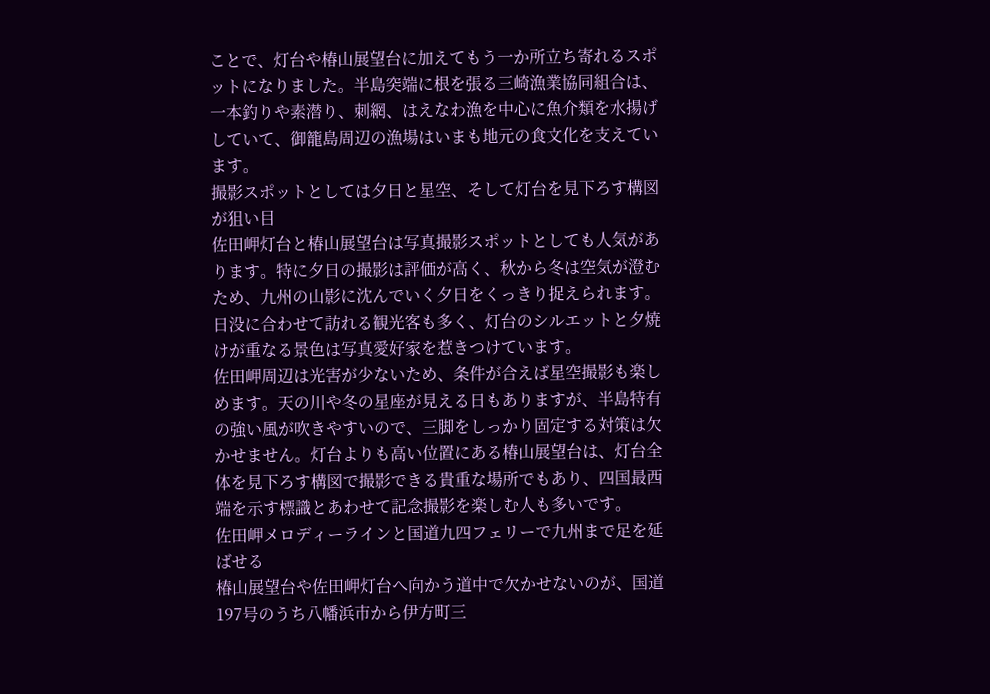ことで、灯台や椿山展望台に加えてもう一か所立ち寄れるスポットになりました。半島突端に根を張る三崎漁業協同組合は、一本釣りや素潜り、刺網、はえなわ漁を中心に魚介類を水揚げしていて、御籠島周辺の漁場はいまも地元の食文化を支えています。
撮影スポットとしては夕日と星空、そして灯台を見下ろす構図が狙い目
佐田岬灯台と椿山展望台は写真撮影スポットとしても人気があります。特に夕日の撮影は評価が高く、秋から冬は空気が澄むため、九州の山影に沈んでいく夕日をくっきり捉えられます。日没に合わせて訪れる観光客も多く、灯台のシルエットと夕焼けが重なる景色は写真愛好家を惹きつけています。
佐田岬周辺は光害が少ないため、条件が合えば星空撮影も楽しめます。天の川や冬の星座が見える日もありますが、半島特有の強い風が吹きやすいので、三脚をしっかり固定する対策は欠かせません。灯台よりも高い位置にある椿山展望台は、灯台全体を見下ろす構図で撮影できる貴重な場所でもあり、四国最西端を示す標識とあわせて記念撮影を楽しむ人も多いです。
佐田岬メロディーラインと国道九四フェリーで九州まで足を延ばせる
椿山展望台や佐田岬灯台へ向かう道中で欠かせないのが、国道197号のうち八幡浜市から伊方町三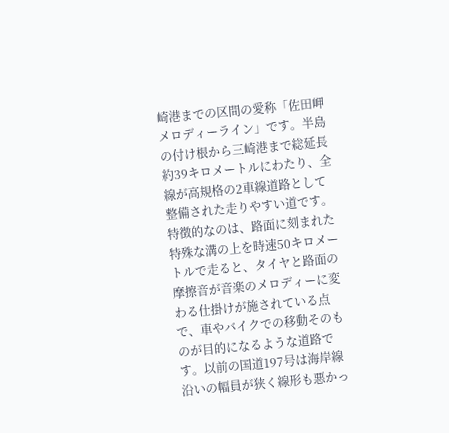崎港までの区間の愛称「佐田岬メロディーライン」です。半島の付け根から三崎港まで総延長約39キロメートルにわたり、全線が高規格の2車線道路として整備された走りやすい道です。特徴的なのは、路面に刻まれた特殊な溝の上を時速50キロメートルで走ると、タイヤと路面の摩擦音が音楽のメロディーに変わる仕掛けが施されている点で、車やバイクでの移動そのものが目的になるような道路です。以前の国道197号は海岸線沿いの幅員が狭く線形も悪かっ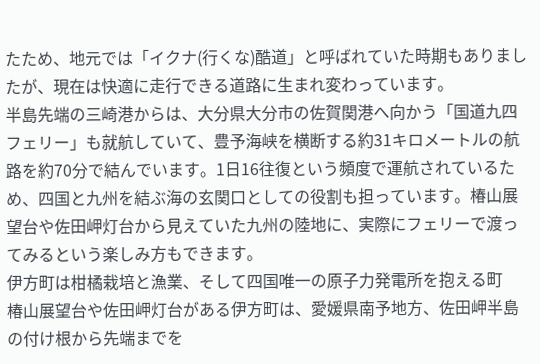たため、地元では「イクナ(行くな)酷道」と呼ばれていた時期もありましたが、現在は快適に走行できる道路に生まれ変わっています。
半島先端の三崎港からは、大分県大分市の佐賀関港へ向かう「国道九四フェリー」も就航していて、豊予海峡を横断する約31キロメートルの航路を約70分で結んでいます。1日16往復という頻度で運航されているため、四国と九州を結ぶ海の玄関口としての役割も担っています。椿山展望台や佐田岬灯台から見えていた九州の陸地に、実際にフェリーで渡ってみるという楽しみ方もできます。
伊方町は柑橘栽培と漁業、そして四国唯一の原子力発電所を抱える町
椿山展望台や佐田岬灯台がある伊方町は、愛媛県南予地方、佐田岬半島の付け根から先端までを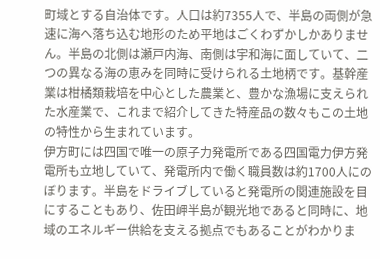町域とする自治体です。人口は約7355人で、半島の両側が急速に海へ落ち込む地形のため平地はごくわずかしかありません。半島の北側は瀬戸内海、南側は宇和海に面していて、二つの異なる海の恵みを同時に受けられる土地柄です。基幹産業は柑橘類栽培を中心とした農業と、豊かな漁場に支えられた水産業で、これまで紹介してきた特産品の数々もこの土地の特性から生まれています。
伊方町には四国で唯一の原子力発電所である四国電力伊方発電所も立地していて、発電所内で働く職員数は約1700人にのぼります。半島をドライブしていると発電所の関連施設を目にすることもあり、佐田岬半島が観光地であると同時に、地域のエネルギー供給を支える拠点でもあることがわかりま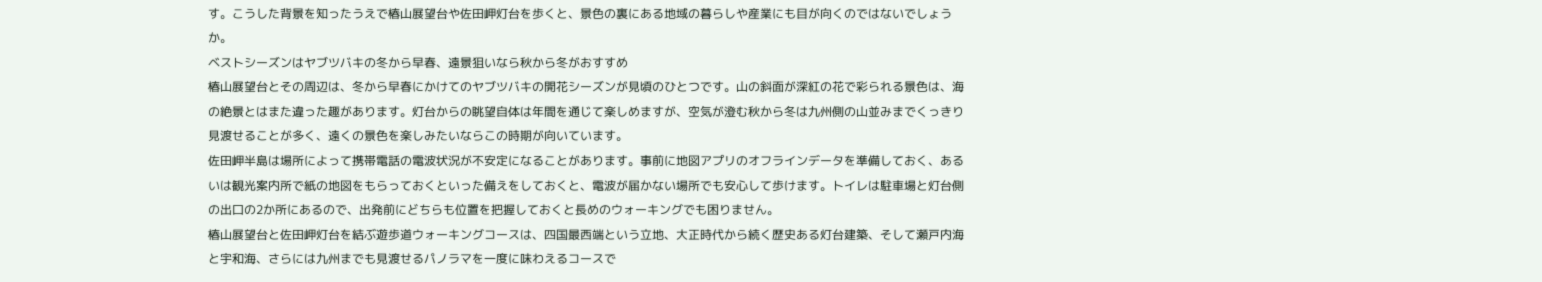す。こうした背景を知ったうえで椿山展望台や佐田岬灯台を歩くと、景色の裏にある地域の暮らしや産業にも目が向くのではないでしょうか。
ベストシーズンはヤブツバキの冬から早春、遠景狙いなら秋から冬がおすすめ
椿山展望台とその周辺は、冬から早春にかけてのヤブツバキの開花シーズンが見頃のひとつです。山の斜面が深紅の花で彩られる景色は、海の絶景とはまた違った趣があります。灯台からの眺望自体は年間を通じて楽しめますが、空気が澄む秋から冬は九州側の山並みまでくっきり見渡せることが多く、遠くの景色を楽しみたいならこの時期が向いています。
佐田岬半島は場所によって携帯電話の電波状況が不安定になることがあります。事前に地図アプリのオフラインデータを準備しておく、あるいは観光案内所で紙の地図をもらっておくといった備えをしておくと、電波が届かない場所でも安心して歩けます。トイレは駐車場と灯台側の出口の2か所にあるので、出発前にどちらも位置を把握しておくと長めのウォーキングでも困りません。
椿山展望台と佐田岬灯台を結ぶ遊歩道ウォーキングコースは、四国最西端という立地、大正時代から続く歴史ある灯台建築、そして瀬戸内海と宇和海、さらには九州までも見渡せるパノラマを一度に味わえるコースで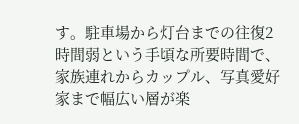す。駐車場から灯台までの往復2時間弱という手頃な所要時間で、家族連れからカップル、写真愛好家まで幅広い層が楽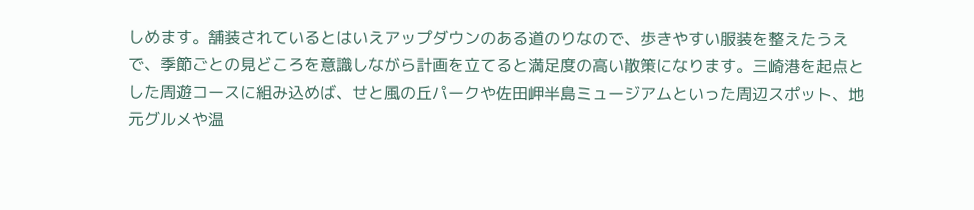しめます。舗装されているとはいえアップダウンのある道のりなので、歩きやすい服装を整えたうえで、季節ごとの見どころを意識しながら計画を立てると満足度の高い散策になります。三崎港を起点とした周遊コースに組み込めば、せと風の丘パークや佐田岬半島ミュージアムといった周辺スポット、地元グルメや温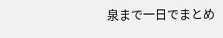泉まで一日でまとめ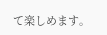て楽しめます。